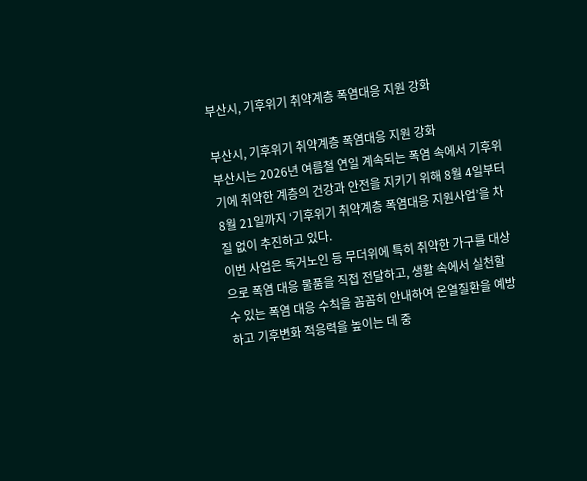부산시, 기후위기 취약계층 폭염대응 지원 강화

부산시, 기후위기 취약계층 폭염대응 지원 강화
부산시는 2026년 여름철 연일 계속되는 폭염 속에서 기후위기에 취약한 계층의 건강과 안전을 지키기 위해 8월 4일부터 8월 21일까지 ‘기후위기 취약계층 폭염대응 지원사업’을 차질 없이 추진하고 있다.
이번 사업은 독거노인 등 무더위에 특히 취약한 가구를 대상으로 폭염 대응 물품을 직접 전달하고, 생활 속에서 실천할 수 있는 폭염 대응 수칙을 꼼꼼히 안내하여 온열질환을 예방하고 기후변화 적응력을 높이는 데 중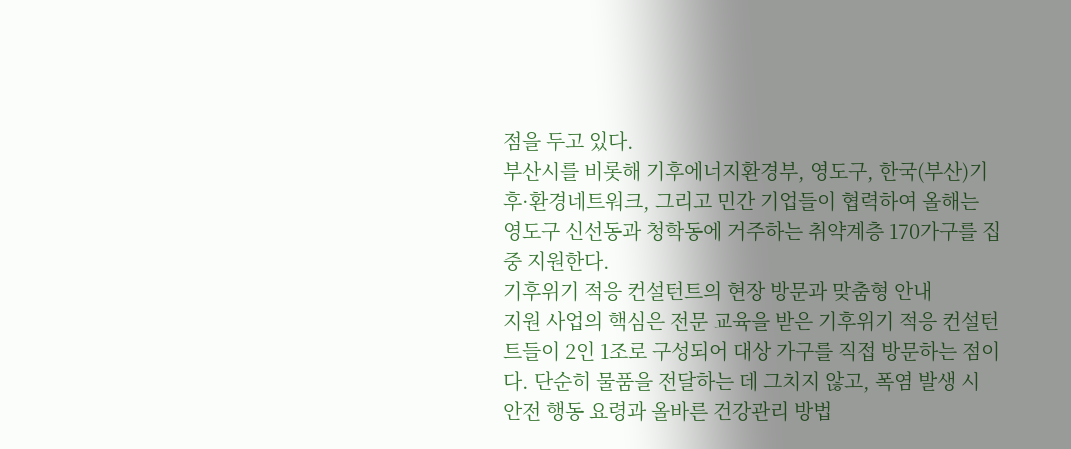점을 두고 있다.
부산시를 비롯해 기후에너지환경부, 영도구, 한국(부산)기후·환경네트워크, 그리고 민간 기업들이 협력하여 올해는 영도구 신선동과 청학동에 거주하는 취약계층 170가구를 집중 지원한다.
기후위기 적응 컨설턴트의 현장 방문과 맞춤형 안내
지원 사업의 핵심은 전문 교육을 받은 기후위기 적응 컨설턴트들이 2인 1조로 구성되어 대상 가구를 직접 방문하는 점이다. 단순히 물품을 전달하는 데 그치지 않고, 폭염 발생 시 안전 행동 요령과 올바른 건강관리 방법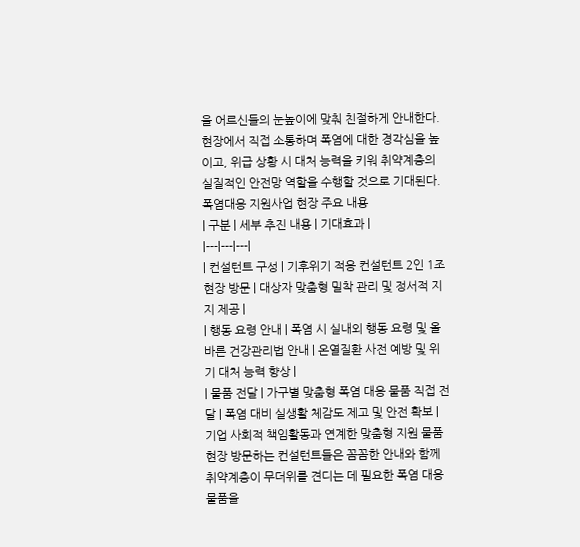을 어르신들의 눈높이에 맞춰 친절하게 안내한다.
현장에서 직접 소통하며 폭염에 대한 경각심을 높이고, 위급 상황 시 대처 능력을 키워 취약계층의 실질적인 안전망 역할을 수행할 것으로 기대된다.
폭염대응 지원사업 현장 주요 내용
| 구분 | 세부 추진 내용 | 기대효과 |
|---|---|---|
| 컨설턴트 구성 | 기후위기 적응 컨설턴트 2인 1조 현장 방문 | 대상자 맞춤형 밀착 관리 및 정서적 지지 제공 |
| 행동 요령 안내 | 폭염 시 실내외 행동 요령 및 올바른 건강관리법 안내 | 온열질환 사전 예방 및 위기 대처 능력 향상 |
| 물품 전달 | 가구별 맞춤형 폭염 대응 물품 직접 전달 | 폭염 대비 실생활 체감도 제고 및 안전 확보 |
기업 사회적 책임활동과 연계한 맞춤형 지원 물품
현장 방문하는 컨설턴트들은 꼼꼼한 안내와 함께 취약계층이 무더위를 견디는 데 필요한 폭염 대응 물품을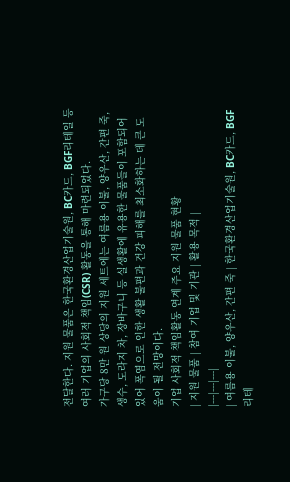전달한다. 지원 물품은 한국환경산업기술원, BC카드, BGF리테일 등 여러 기업의 사회적 책임(CSR) 활동을 통해 마련되었다.
가구당 8만 원 상당의 지원 세트에는 여름용 이불, 양우산, 간편 죽, 생수, 도라지 차, 장바구니 등 실생활에 유용한 물품들이 포함되어 있어 폭염으로 인한 생활 불편과 건강 피해를 최소화하는 데 큰 도움이 될 전망이다.
기업 사회적 책임활동 연계 주요 지원 물품 현황
| 지원 물품 | 참여 기업 및 기관 | 활용 목적 |
|---|---|---|
| 여름용 이불, 양우산, 간편 죽 | 한국환경산업기술원, BC카드, BGF리테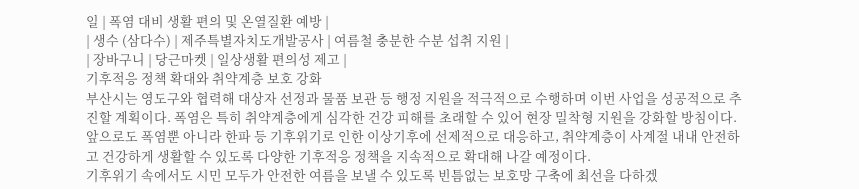일 | 폭염 대비 생활 편의 및 온열질환 예방 |
| 생수 (삼다수) | 제주특별자치도개발공사 | 여름철 충분한 수분 섭취 지원 |
| 장바구니 | 당근마켓 | 일상생활 편의성 제고 |
기후적응 정책 확대와 취약계층 보호 강화
부산시는 영도구와 협력해 대상자 선정과 물품 보관 등 행정 지원을 적극적으로 수행하며 이번 사업을 성공적으로 추진할 계획이다. 폭염은 특히 취약계층에게 심각한 건강 피해를 초래할 수 있어 현장 밀착형 지원을 강화할 방침이다.
앞으로도 폭염뿐 아니라 한파 등 기후위기로 인한 이상기후에 선제적으로 대응하고, 취약계층이 사계절 내내 안전하고 건강하게 생활할 수 있도록 다양한 기후적응 정책을 지속적으로 확대해 나갈 예정이다.
기후위기 속에서도 시민 모두가 안전한 여름을 보낼 수 있도록 빈틈없는 보호망 구축에 최선을 다하겠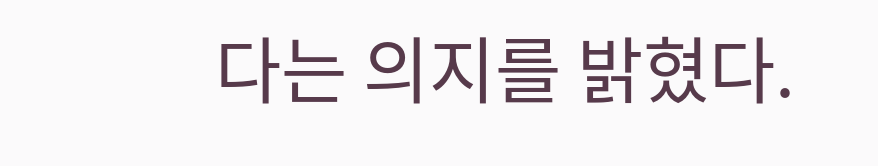다는 의지를 밝혔다.